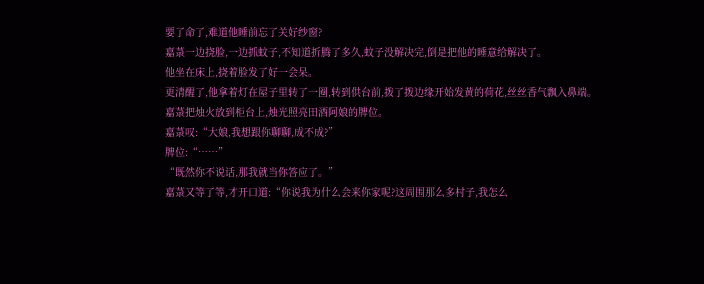要了命了,难道他睡前忘了关好纱窗?
嘉菉一边挠脸,一边抓蚊子,不知道折腾了多久,蚊子没解决完,倒是把他的睡意给解决了。
他坐在床上,挠着脸发了好一会呆。
更清醒了,他拿着灯在屋子里转了一圈,转到供台前,拨了拨边缘开始发黄的荷花,丝丝香气飘入鼻端。
嘉菉把烛火放到柜台上,烛光照亮田酒阿娘的牌位。
嘉菉叹:“大娘,我想跟你聊聊,成不成?”
牌位:“……”
“既然你不说话,那我就当你答应了。”
嘉菉又等了等,才开口道:“你说我为什么会来你家呢?这周围那么多村子,我怎么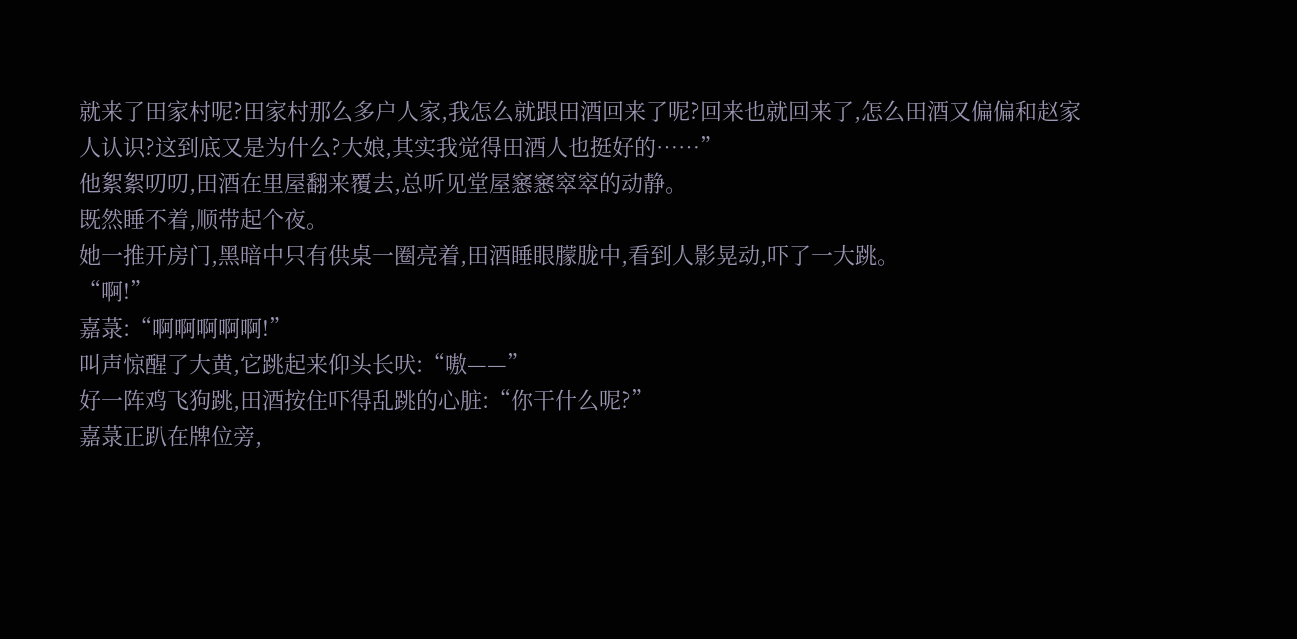就来了田家村呢?田家村那么多户人家,我怎么就跟田酒回来了呢?回来也就回来了,怎么田酒又偏偏和赵家人认识?这到底又是为什么?大娘,其实我觉得田酒人也挺好的……”
他絮絮叨叨,田酒在里屋翻来覆去,总听见堂屋窸窸窣窣的动静。
既然睡不着,顺带起个夜。
她一推开房门,黑暗中只有供桌一圈亮着,田酒睡眼朦胧中,看到人影晃动,吓了一大跳。
“啊!”
嘉菉:“啊啊啊啊啊!”
叫声惊醒了大黄,它跳起来仰头长吠:“嗷——”
好一阵鸡飞狗跳,田酒按住吓得乱跳的心脏:“你干什么呢?”
嘉菉正趴在牌位旁,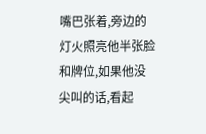嘴巴张着,旁边的灯火照亮他半张脸和牌位,如果他没尖叫的话,看起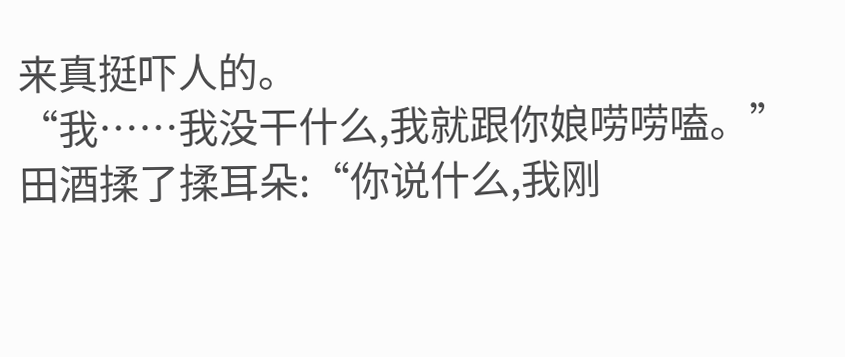来真挺吓人的。
“我……我没干什么,我就跟你娘唠唠嗑。”
田酒揉了揉耳朵:“你说什么,我刚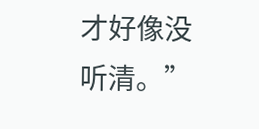才好像没听清。”